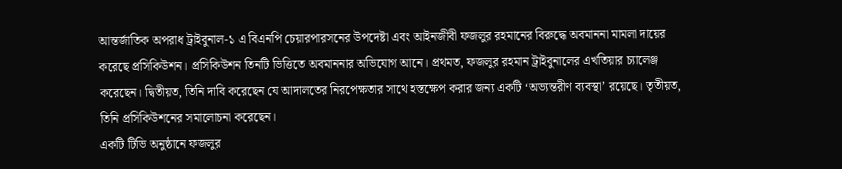আন্তর্জাতিক অপরাধ ট্রাইবুনাল-১ এ বিএনপি চেয়ারপারসনের উপদেষ্টা এবং আইনজীবী ফজলুর রহমানের বিরুদ্ধে অবমাননা মামলা দায়ের করেছে প্রসিকিউশন। প্রসিকিউশন তিনটি ভিত্তিতে অবমাননার অভিযোগ আনে। প্রথমত, ফজলুর রহমান ট্রাইবুনালের এখতিয়ার চ্যালেঞ্জ করেছেন। দ্বিতীয়ত, তিনি দাবি করেছেন যে আদালতের নিরপেক্ষতার সাথে হস্তক্ষেপ করার জন্য একটি ‘অভ্যন্তরীণ ব্যবস্থা’ রয়েছে। তৃতীয়ত, তিনি প্রসিকিউশনের সমালোচনা করেছেন।
একটি টিভি অনুষ্ঠানে ফজলুর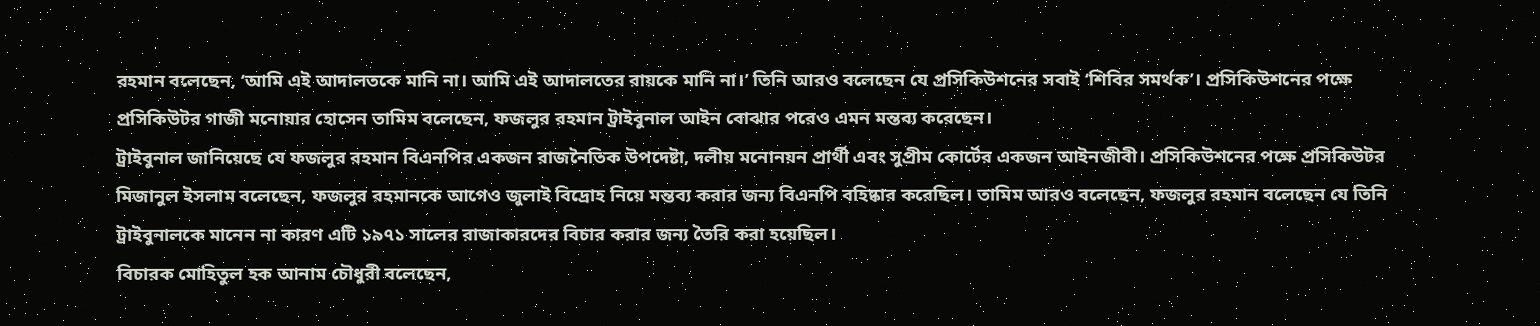রহমান বলেছেন, ‘আমি এই আদালতকে মানি না। আমি এই আদালতের রায়কে মানি না।’ তিনি আরও বলেছেন যে প্রসিকিউশনের সবাই ‘শিবির সমর্থক’। প্রসিকিউশনের পক্ষে প্রসিকিউটর গাজী মনোয়ার হোসেন তামিম বলেছেন, ফজলুর রহমান ট্রাইবুনাল আইন বোঝার পরেও এমন মন্তব্য করেছেন।
ট্রাইবুনাল জানিয়েছে যে ফজলুর রহমান বিএনপির একজন রাজনৈতিক উপদেষ্টা, দলীয় মনোনয়ন প্রার্থী এবং সুপ্রীম কোর্টের একজন আইনজীবী। প্রসিকিউশনের পক্ষে প্রসিকিউটর মিজানুল ইসলাম বলেছেন, ফজলুর রহমানকে আগেও জুলাই বিদ্রোহ নিয়ে মন্তব্য করার জন্য বিএনপি বহিষ্কার করেছিল। তামিম আরও বলেছেন, ফজলুর রহমান বলেছেন যে তিনি ট্রাইবুনালকে মানেন না কারণ এটি ১৯৭১ সালের রাজাকারদের বিচার করার জন্য তৈরি করা হয়েছিল।
বিচারক মোহিতুল হক আনাম চৌধুরী বলেছেন,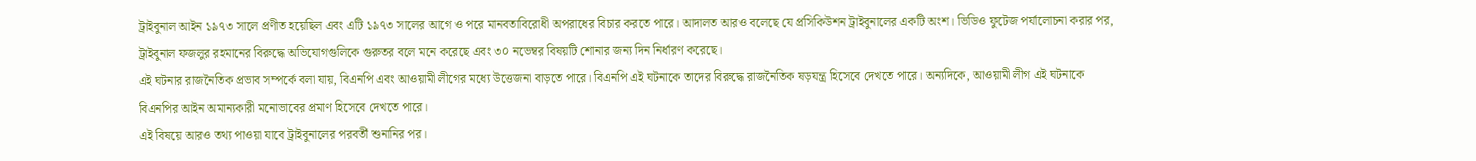ট্রাইবুনাল আইন ১৯৭৩ সালে প্রণীত হয়েছিল এবং এটি ১৯৭৩ সালের আগে ও পরে মানবতাবিরোধী অপরাধের বিচার করতে পারে। আদালত আরও বলেছে যে প্রসিকিউশন ট্রাইবুনালের একটি অংশ। ভিডিও ফুটেজ পর্যালোচনা করার পর, ট্রাইবুনাল ফজলুর রহমানের বিরুদ্ধে অভিযোগগুলিকে গুরুতর বলে মনে করেছে এবং ৩০ নভেম্বর বিষয়টি শোনার জন্য দিন নির্ধারণ করেছে।
এই ঘটনার রাজনৈতিক প্রভাব সম্পর্কে বলা যায়, বিএনপি এবং আওয়ামী লীগের মধ্যে উত্তেজনা বাড়তে পারে। বিএনপি এই ঘটনাকে তাদের বিরুদ্ধে রাজনৈতিক ষড়যন্ত্র হিসেবে দেখতে পারে। অন্যদিকে, আওয়ামী লীগ এই ঘটনাকে বিএনপির আইন অমান্যকারী মনোভাবের প্রমাণ হিসেবে দেখতে পারে।
এই বিষয়ে আরও তথ্য পাওয়া যাবে ট্রাইবুনালের পরবর্তী শুনানির পর।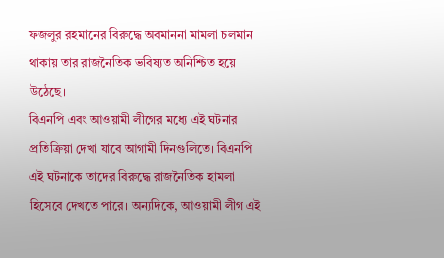ফজলুর রহমানের বিরুদ্ধে অবমাননা মামলা চলমান থাকায় তার রাজনৈতিক ভবিষ্যত অনিশ্চিত হয়ে উঠেছে।
বিএনপি এবং আওয়ামী লীগের মধ্যে এই ঘটনার প্রতিক্রিয়া দেখা যাবে আগামী দিনগুলিতে। বিএনপি এই ঘটনাকে তাদের বিরুদ্ধে রাজনৈতিক হামলা হিসেবে দেখতে পারে। অন্যদিকে, আওয়ামী লীগ এই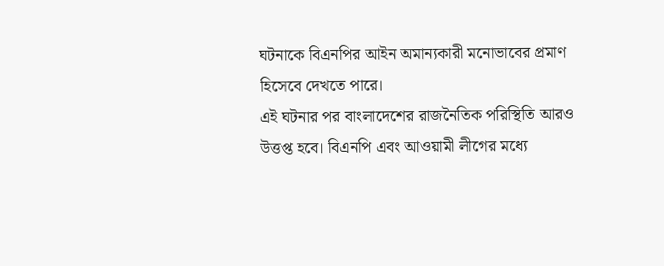ঘটনাকে বিএনপির আইন অমান্যকারী মনোভাবের প্রমাণ হিসেবে দেখতে পারে।
এই ঘটনার পর বাংলাদেশের রাজনৈতিক পরিস্থিতি আরও উত্তপ্ত হবে। বিএনপি এবং আওয়ামী লীগের মধ্যে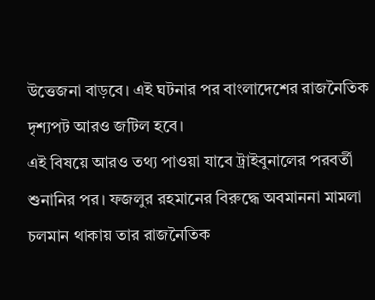উত্তেজনা বাড়বে। এই ঘটনার পর বাংলাদেশের রাজনৈতিক দৃশ্যপট আরও জটিল হবে।
এই বিষয়ে আরও তথ্য পাওয়া যাবে ট্রাইবুনালের পরবর্তী শুনানির পর। ফজলুর রহমানের বিরুদ্ধে অবমাননা মামলা চলমান থাকায় তার রাজনৈতিক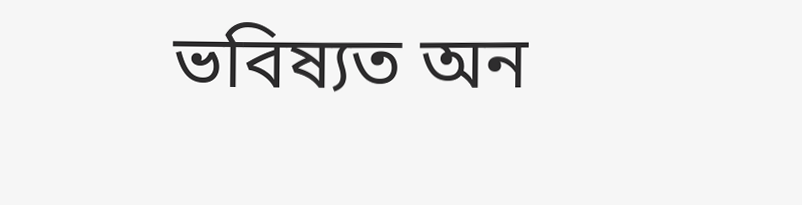ভবিষ্যত অন